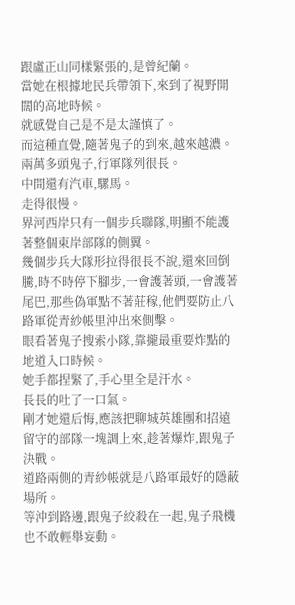跟盧正山同樣緊張的,是曾紀蘭。
當她在根據地民兵帶領下,來到了視野開闊的高地時候。
就感覺自己是不是太謹慎了。
而這種直覺,隨著鬼子的到來,越來越濃。
兩萬多頭鬼子,行軍隊列很長。
中間還有汽車,騾馬。
走得很慢。
界河西岸只有一個步兵聯隊,明顯不能護著整個東岸部隊的側翼。
幾個步兵大隊形拉得很長不說,還來回倒騰,時不時停下腳步,一會護著頭,一會護著尾巴,那些偽軍點不著莊稼,他們要防止八路軍從青紗帳里沖出來側擊。
眼看著鬼子搜索小隊,靠攏最重要炸點的地道入口時候。
她手都捏緊了,手心里全是汗水。
長長的吐了一口氣。
剛才她還后悔,應該把聊城英雄團和招遠留守的部隊一塊調上來,趁著爆炸,跟鬼子決戰。
道路兩側的青紗帳就是八路軍最好的隱蔽場所。
等沖到路邊,跟鬼子絞殺在一起,鬼子飛機也不敢輕舉妄動。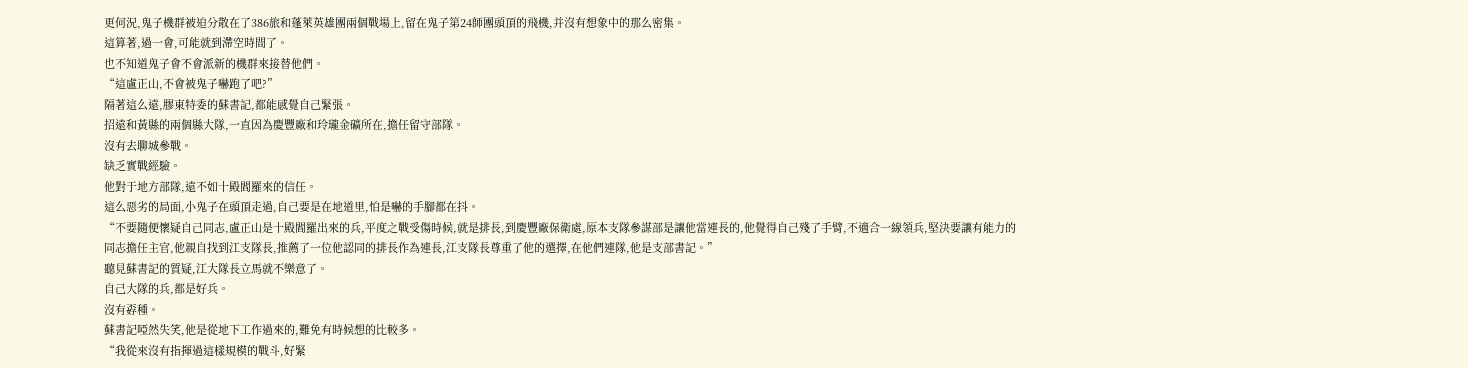更何況,鬼子機群被迫分散在了386旅和蓬萊英雄團兩個戰場上,留在鬼子第24師團頭頂的飛機,并沒有想象中的那么密集。
這算著,過一會,可能就到滯空時間了。
也不知道鬼子會不會派新的機群來接替他們。
“這盧正山,不會被鬼子嚇跑了吧?”
隔著這么遠,膠東特委的蘇書記,都能感覺自己緊張。
招遠和黃縣的兩個縣大隊,一直因為慶豐廠和玲瓏金礦所在,擔任留守部隊。
沒有去聊城參戰。
缺乏實戰經驗。
他對于地方部隊,遠不如十殿閻羅來的信任。
這么惡劣的局面,小鬼子在頭頂走過,自己要是在地道里,怕是嚇的手腳都在抖。
“不要隨便懷疑自己同志,盧正山是十殿閻羅出來的兵,平度之戰受傷時候,就是排長,到慶豐廠保衛處,原本支隊參謀部是讓他當連長的,他覺得自己殘了手臂,不適合一線領兵,堅決要讓有能力的同志擔任主官,他親自找到江支隊長,推薦了一位他認同的排長作為連長,江支隊長尊重了他的選擇,在他們連隊,他是支部書記。”
聽見蘇書記的質疑,江大隊長立馬就不樂意了。
自己大隊的兵,都是好兵。
沒有孬種。
蘇書記啞然失笑,他是從地下工作過來的,難免有時候想的比較多。
“我從來沒有指揮過這樣規模的戰斗,好緊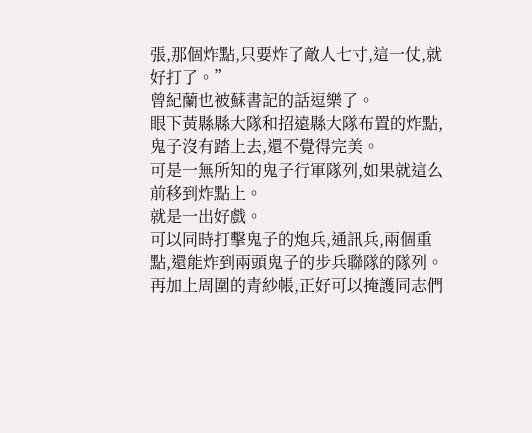張,那個炸點,只要炸了敵人七寸,這一仗,就好打了。”
曾紀蘭也被蘇書記的話逗樂了。
眼下黃縣縣大隊和招遠縣大隊布置的炸點,鬼子沒有踏上去,還不覺得完美。
可是一無所知的鬼子行軍隊列,如果就這么前移到炸點上。
就是一出好戲。
可以同時打擊鬼子的炮兵,通訊兵,兩個重點,還能炸到兩頭鬼子的步兵聯隊的隊列。
再加上周圍的青紗帳,正好可以掩護同志們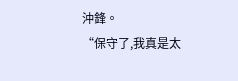沖鋒。
“保守了,我真是太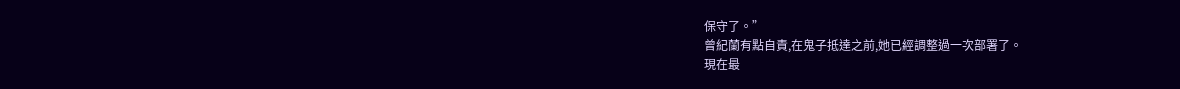保守了。”
曾紀蘭有點自責,在鬼子抵達之前,她已經調整過一次部署了。
現在最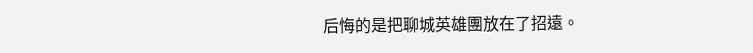后悔的是把聊城英雄團放在了招遠。